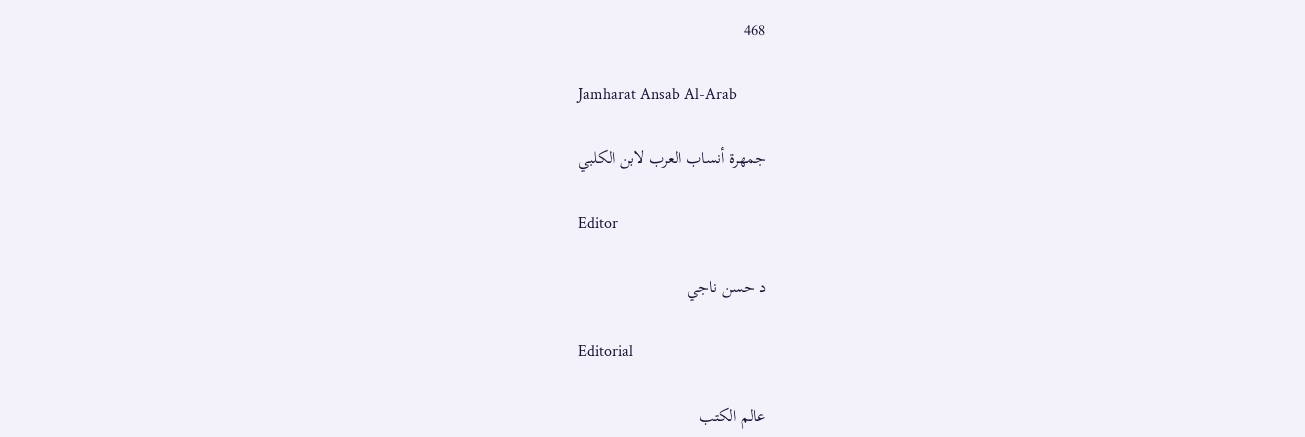468

Jamharat Ansab Al-Arab

جمهرة أنساب العرب لابن الكلبي

Editor

د حسن ناجي

Editorial

عالم الكتب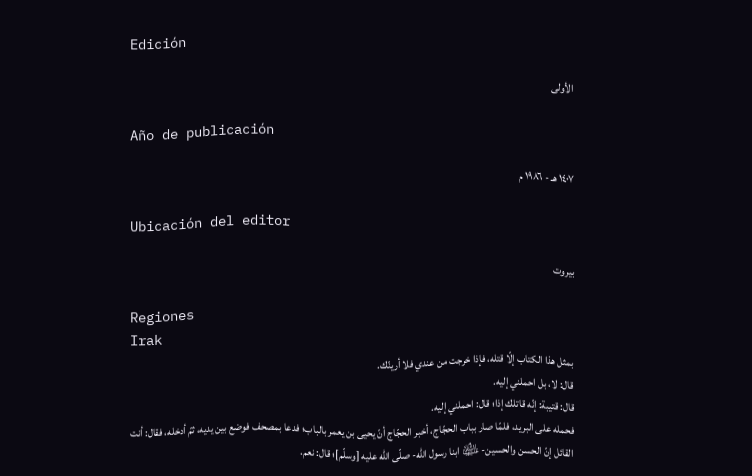Edición

الأولى

Año de publicación

١٤٠٧ هـ - ١٩٨٦ م

Ubicación del editor

بيروت

Regiones
Irak
بمثل هذا الكتاب إلّا قتله، فإذا خرجت من عندي فلا أرينّك.
قال: لا، بل احملني إليه.
قال: قتيبة: إنّه قاتلك إذا؛ قال: احملني إليه.
فحمله على البريد، فلمّا صار بباب الحجّاج، أخبر الحجّاج أنّ يحيى بن يعمر بالباب؛ فدعا بمصحف فوضع بين يديه، ثمّ أدخله، فقال: أنت القائل إنّ الحسن والحسين- ﵉ ابنا رسول الله- صلّى الله عليه [وسلّم]؛ قال: نعم.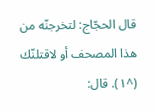قال الحجّاج: لتخرجنّه من هذا المصحف أو لاقتلنّك (^١). قال: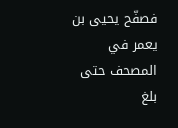فصفّح يحيى بن يعمر في المصحف حتى بلغ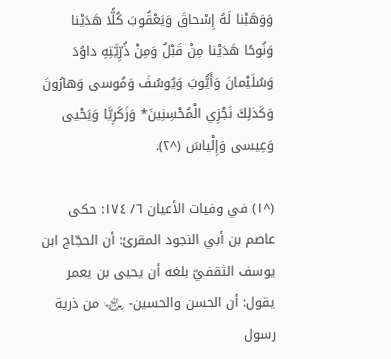وَوَهَبْنا لَهُ إِسْحاقَ وَيَعْقُوبَ كُلًّا هَدَيْنا وَنُوحًا هَدَيْنا مِنْ قَبْلُ وَمِنْ ذُرِّيَّتِهِ داوُدَ وَسُلَيْمانَ وَأَيُّوبَ وَيُوسُفَ وَمُوسى وَهارُونَ وَكَذلِكَ نَجْزِي الْمُحْسِنِينَ* وَزَكَرِيَّا وَيَحْيى وَعِيسى وَإِلْياسَ (^٢).

(^١) في وفيات الأعيان ٦/ ١٧٤: حكى عاصم بن أبي النجود المقرئ: أن الحجّاج ابن يوسف الثقفيّ بلغه أن يحيى بن يعمر يقول: أن الحسن والحسين- ﵄ من ذرية رسول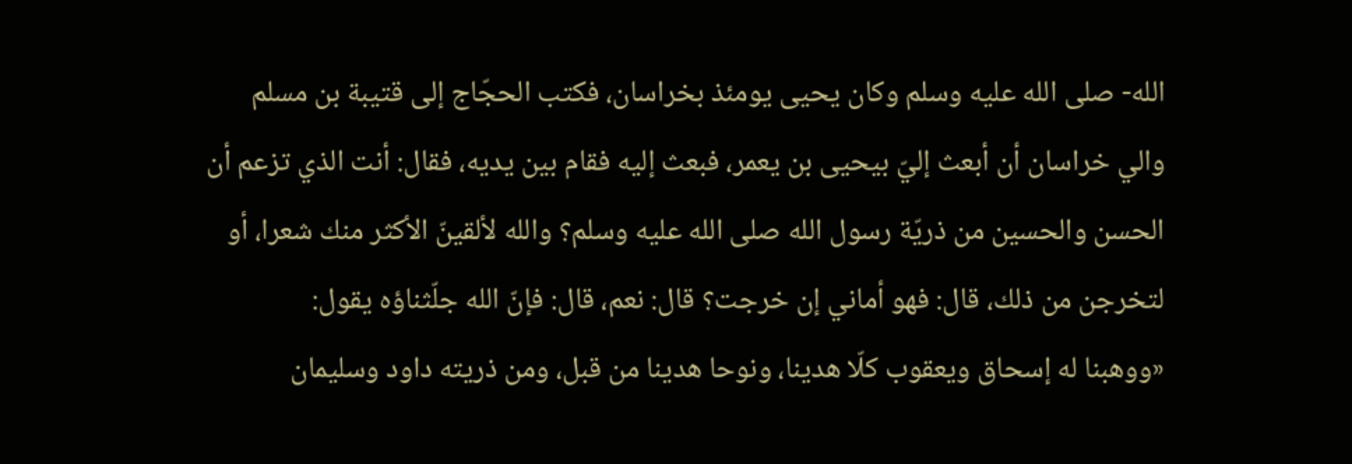الله- صلى الله عليه وسلم وكان يحيى يومئذ بخراسان، فكتب الحجّاج إلى قتيبة بن مسلم والي خراسان أن أبعث إليّ بيحيى بن يعمر، فبعث إليه فقام بين يديه، فقال: أنت الذي تزعم أن الحسن والحسين من ذريّة رسول الله صلى الله عليه وسلم؟ والله لألقينّ الأكثر منك شعرا، أو لتخرجن من ذلك، قال: فهو أماني إن خرجت؟ قال: نعم، قال: فإنّ الله جلّثناؤه يقول:
«ووهبنا له إسحاق ويعقوب كلّا هدينا، ونوحا هدينا من قبل، ومن ذريته داود وسليمان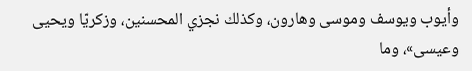وأيوب ويوسف وموسى وهارون، وكذلك نجزي المحسنين، وزكريّا ويحيى وعيسى»، وما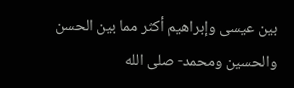بين عيسى وإبراهيم أكثر مما بين الحسن والحسين ومحمد- صلى الله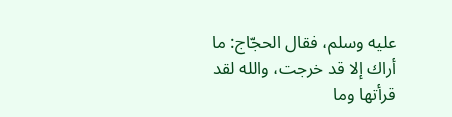عليه وسلم، فقال الحجّاج: ما أراك إلا قد خرجت، والله لقد قرأتها وما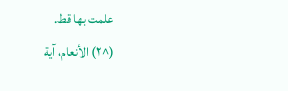علمت بها قط.
(^٢) الأنعام، آية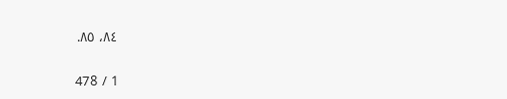٨٤، ٨٥.

1 / 478